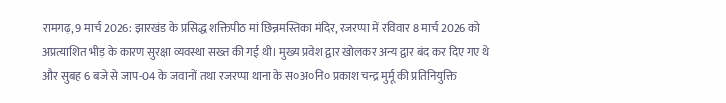रामगढ़, 9 मार्च 2026: झारखंड के प्रसिद्ध शक्तिपीठ मां छिन्नमस्तिका मंदिर, रजरप्पा में रविवार 8 मार्च 2026 को अप्रत्याशित भीड़ के कारण सुरक्षा व्यवस्था सख्त की गई थी। मुख्य प्रवेश द्वार खोलकर अन्य द्वार बंद कर दिए गए थे और सुबह 6 बजे से जाप-04 के जवानों तथा रजरप्पा थाना के स०अ०नि० प्रकाश चन्द्र मुर्मू की प्रतिनियुक्ति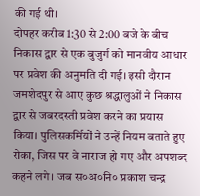की गई थी।
दोपहर करीब 1:30 से 2:00 बजे के बीच निकास द्वार से एक बुजुर्ग को मानवीय आधार पर प्रवेश की अनुमति दी गई। इसी दौरान जमशेदपुर से आए कुछ श्रद्धालुओं ने निकास द्वार से जबरदस्ती प्रवेश करने का प्रयास किया। पुलिसकर्मियों ने उन्हें नियम बताते हुए रोका, जिस पर वे नाराज हो गए और अपशब्द कहने लगे। जब स०अ०नि० प्रकाश चन्द्र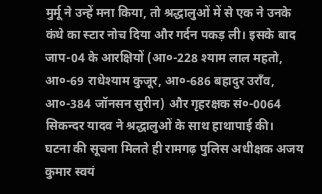मुर्मू ने उन्हें मना किया, तो श्रद्धालुओं में से एक ने उनके कंधे का स्टार नोच दिया और गर्दन पकड़ ली। इसके बाद जाप-04 के आरक्षियों (आ०-228 श्याम लाल महतो, आ०-69 राधेश्याम कुजूर, आ०-686 बहादुर उराँव, आ०-384 जॉनसन सुरीन) और गृहरक्षक सं०-0064 सिकन्दर यादव ने श्रद्धालुओं के साथ हाथापाई की।
घटना की सूचना मिलते ही रामगढ़ पुलिस अधीक्षक अजय कुमार स्वयं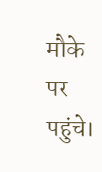मौके पर पहुंचे।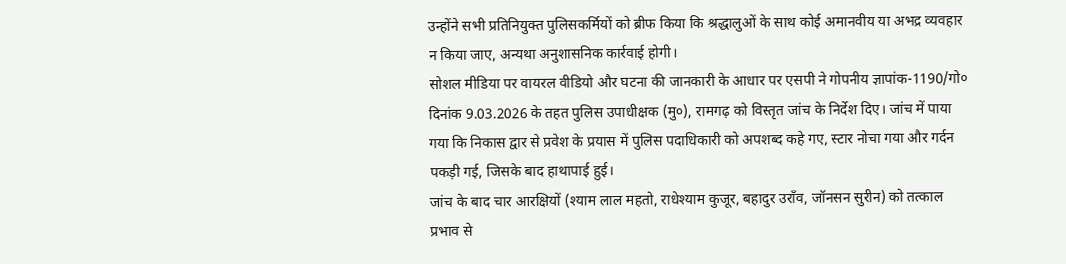उन्होंने सभी प्रतिनियुक्त पुलिसकर्मियों को ब्रीफ किया कि श्रद्धालुओं के साथ कोई अमानवीय या अभद्र व्यवहार न किया जाए, अन्यथा अनुशासनिक कार्रवाई होगी।
सोशल मीडिया पर वायरल वीडियो और घटना की जानकारी के आधार पर एसपी ने गोपनीय ज्ञापांक-1190/गो० दिनांक 9.03.2026 के तहत पुलिस उपाधीक्षक (मु०), रामगढ़ को विस्तृत जांच के निर्देश दिए। जांच में पाया गया कि निकास द्वार से प्रवेश के प्रयास में पुलिस पदाधिकारी को अपशब्द कहे गए, स्टार नोचा गया और गर्दन पकड़ी गई, जिसके बाद हाथापाई हुई।
जांच के बाद चार आरक्षियों (श्याम लाल महतो, राधेश्याम कुजूर, बहादुर उराँव, जॉनसन सुरीन) को तत्काल प्रभाव से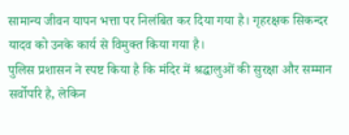सामान्य जीवन यापन भत्ता पर निलंबित कर दिया गया है। गृहरक्षक सिकन्दर यादव को उनके कार्य से विमुक्त किया गया है।
पुलिस प्रशासन ने स्पष्ट किया है कि मंदिर में श्रद्धालुओं की सुरक्षा और सम्मान सर्वोपरि है, लेकिन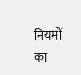नियमों का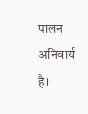पालन अनिवार्य है।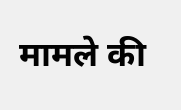मामले की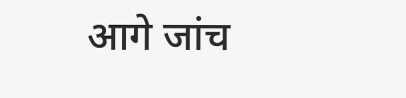आगे जांच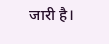जारी है।